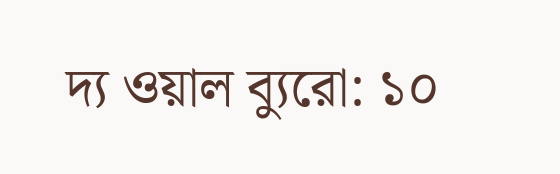দ্য ওয়াল ব্যুরো: ১০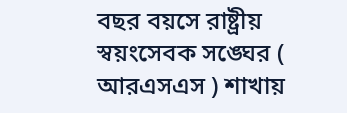বছর বয়সে রাষ্ট্রীয় স্বয়ংসেবক সঙ্ঘের ( আরএসএস ) শাখায়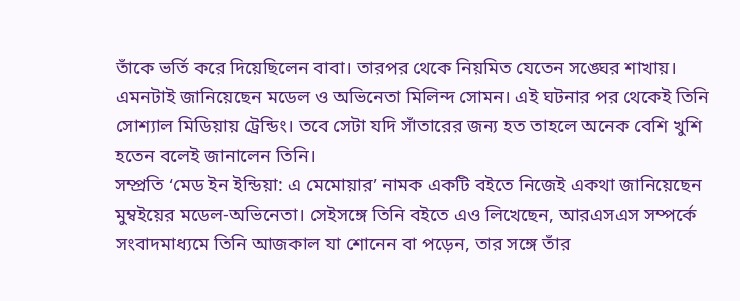তাঁকে ভর্তি করে দিয়েছিলেন বাবা। তারপর থেকে নিয়মিত যেতেন সঙ্ঘের শাখায়। এমনটাই জানিয়েছেন মডেল ও অভিনেতা মিলিন্দ সোমন। এই ঘটনার পর থেকেই তিনি সোশ্যাল মিডিয়ায় ট্রেন্ডিং। তবে সেটা যদি সাঁতারের জন্য হত তাহলে অনেক বেশি খুশি হতেন বলেই জানালেন তিনি।
সম্প্রতি ‘মেড ইন ইন্ডিয়া: এ মেমোয়ার’ নামক একটি বইতে নিজেই একথা জানিয়েছেন মুম্বইয়ের মডেল-অভিনেতা। সেইসঙ্গে তিনি বইতে এও লিখেছেন, আরএসএস সম্পর্কে সংবাদমাধ্যমে তিনি আজকাল যা শোনেন বা পড়েন, তার সঙ্গে তাঁর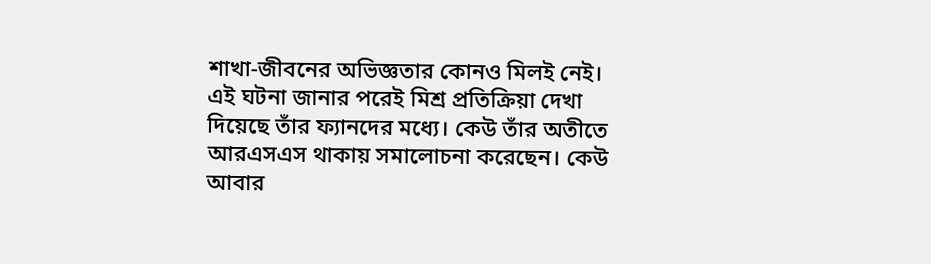শাখা-জীবনের অভিজ্ঞতার কোনও মিলই নেই। এই ঘটনা জানার পরেই মিশ্র প্রতিক্রিয়া দেখা দিয়েছে তাঁর ফ্যানদের মধ্যে। কেউ তাঁর অতীতে আরএসএস থাকায় সমালোচনা করেছেন। কেউ আবার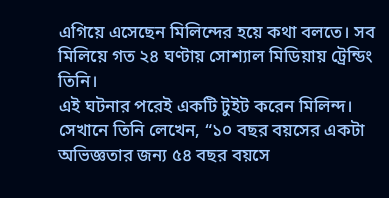এগিয়ে এসেছেন মিলিন্দের হয়ে কথা বলতে। সব মিলিয়ে গত ২৪ ঘণ্টায় সোশ্যাল মিডিয়ায় ট্রেন্ডিং তিনি।
এই ঘটনার পরেই একটি টুইট করেন মিলিন্দ। সেখানে তিনি লেখেন, “১০ বছর বয়সের একটা অভিজ্ঞতার জন্য ৫৪ বছর বয়সে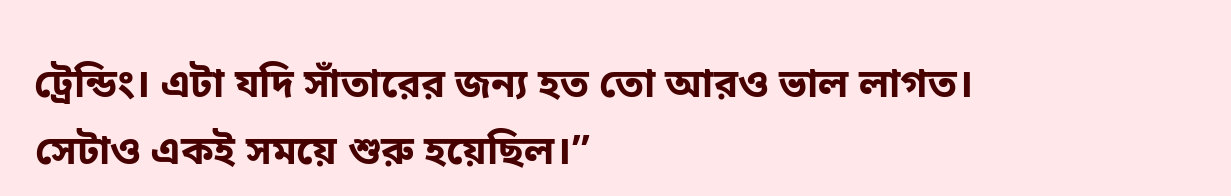ট্রেন্ডিং। এটা যদি সাঁতারের জন্য হত তো আরও ভাল লাগত। সেটাও একই সময়ে শুরু হয়েছিল।”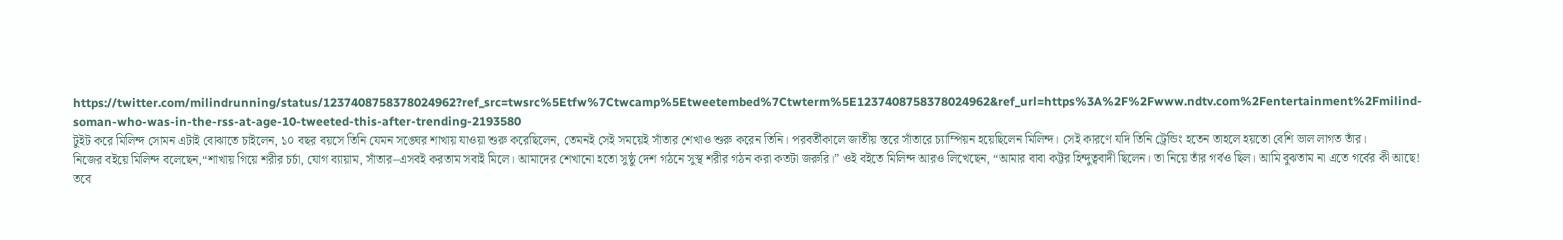https://twitter.com/milindrunning/status/1237408758378024962?ref_src=twsrc%5Etfw%7Ctwcamp%5Etweetembed%7Ctwterm%5E1237408758378024962&ref_url=https%3A%2F%2Fwww.ndtv.com%2Fentertainment%2Fmilind-soman-who-was-in-the-rss-at-age-10-tweeted-this-after-trending-2193580
টুইট করে মিলিন্দ সোমন এটাই বোঝাতে চাইলেন, ১০ বছর বয়সে তিনি যেমন সঙ্ঘের শাখায় যাওয়া শুরু করেছিলেন, তেমনই সেই সময়েই সাঁতার শেখাও শুরু করেন তিনি। পরবর্তীকালে জাতীয় স্তরে সাঁতারে চ্যাম্পিয়ন হয়েছিলেন মিলিন্দ। সেই কারণে যদি তিনি ট্রেন্ডিং হতেন তাহলে হয়তো বেশি ভাল লাগত তাঁর।
নিজের বইয়ে মিলিন্দ বলেছেন,“শাখায় গিয়ে শরীর চর্চা, যোগ ব্যায়াম, সাঁতার–এসবই করতাম সবাই মিলে। আমাদের শেখানো হতো সুষ্ঠু দেশ গঠনে সুস্থ শরীর গঠন করা কতটা জরুরি।” ওই বইতে মিলিন্দ আরও লিখেছেন, “আমার বাবা কট্টর হিন্দুত্ববাদী ছিলেন। তা নিয়ে তাঁর গর্বও ছিল। আমি বুঝতাম না এতে গর্বের কী আছে! তবে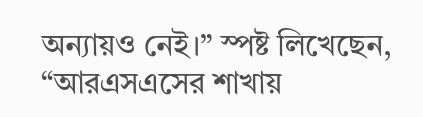অন্যায়ও নেই।” স্পষ্ট লিখেছেন, “আরএসএসের শাখায়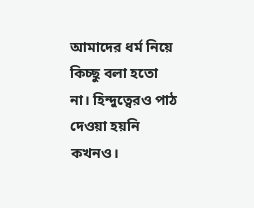আমাদের ধর্ম নিয়ে কিচ্ছু বলা হতো না। হিন্দুত্বেরও পাঠ দেওয়া হয়নি কখনও।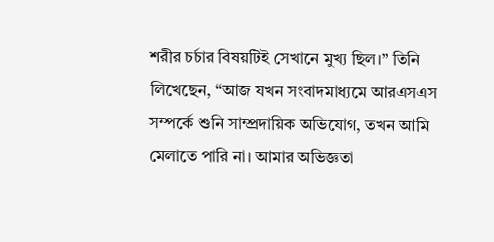শরীর চর্চার বিষয়টিই সেখানে মুখ্য ছিল।” তিনি লিখেছেন, “আজ যখন সংবাদমাধ্যমে আরএসএস সম্পর্কে শুনি সাম্প্রদায়িক অভিযোগ, তখন আমি মেলাতে পারি না। আমার অভিজ্ঞতা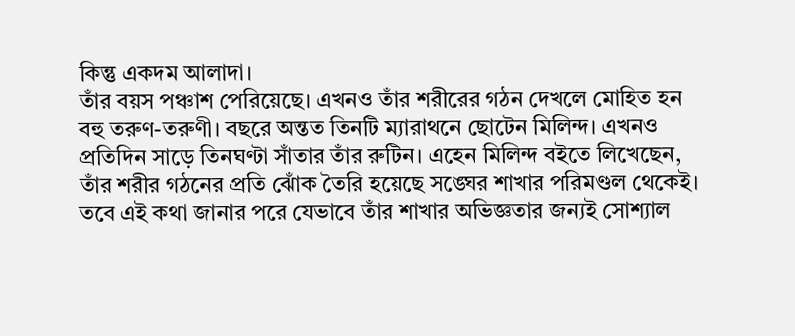কিন্তু একদম আলাদা।
তাঁর বয়স পঞ্চাশ পেরিয়েছে। এখনও তাঁর শরীরের গঠন দেখলে মোহিত হন বহু তরুণ-তরুণী। বছরে অন্তত তিনটি ম্যারাথনে ছোটেন মিলিন্দ। এখনও প্রতিদিন সাড়ে তিনঘণ্টা সাঁতার তাঁর রুটিন। এহেন মিলিন্দ বইতে লিখেছেন, তাঁর শরীর গঠনের প্রতি ঝোঁক তৈরি হয়েছে সঙ্ঘের শাখার পরিমণ্ডল থেকেই।
তবে এই কথা জানার পরে যেভাবে তাঁর শাখার অভিজ্ঞতার জন্যই সোশ্যাল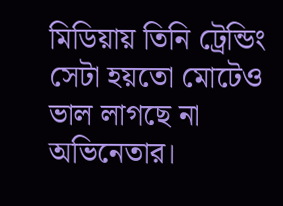মিডিয়ায় তিনি ট্রেন্ডিং সেটা হয়তো মোটেও ভাল লাগছে না অভিনেতার।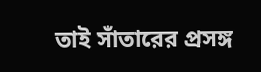তাই সাঁতারের প্রসঙ্গ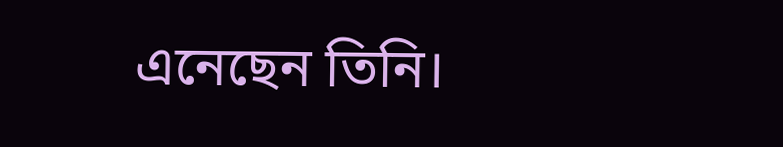এনেছেন তিনি।